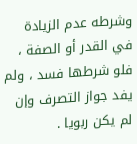وشرطه عدم الزيادة في القدر أو الصفة ، فلو شرطها فسد ، ولم
يفد جواز التصرف وإن لم يكن ربويا .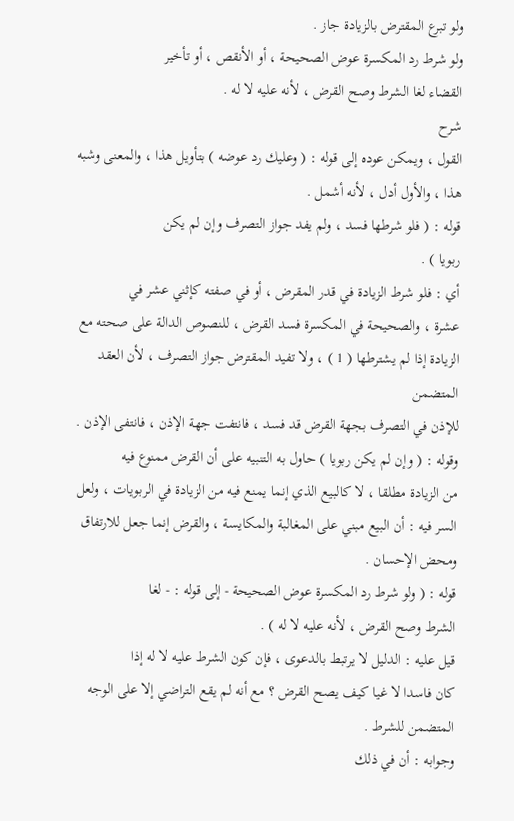ولو تبرع المقترض بالزيادة جاز .
ولو شرط رد المكسرة عوض الصحيحة ، أو الأنقص ، أو تأخير
القضاء لغا الشرط وصح القرض ، لأنه عليه لا له .
شرح
القول ، ويمكن عوده إلى قوله : ( وعليك رد عوضه ) بتأويل هذا ، والمعنى وشبه
هذا ، والأول أدل ، لأنه أشمل .
قوله : ( فلو شرطها فسد ، ولم يفد جواز التصرف وإن لم يكن
ربويا ) .
أي : فلو شرط الزيادة في قدر المقرض ، أو في صفته كإثني عشر في
عشرة ، والصحيحة في المكسرة فسد القرض ، للنصوص الدالة على صحته مع
الزيادة إذا لم يشترطها ( 1 ) ، ولا تفيد المقترض جواز التصرف ، لأن العقد المتضمن
للإذن في التصرف بجهة القرض قد فسد ، فانتفت جهة الإذن ، فانتفى الإذن .
وقوله : ( وإن لم يكن ربويا ) حاول به التنبيه على أن القرض ممنوع فيه
من الزيادة مطلقا ، لا كالبيع الذي إنما يمنع فيه من الزيادة في الربويات ، ولعل
السر فيه : أن البيع مبني على المغالبة والمكايسة ، والقرض إنما جعل للارتفاق
ومحض الإحسان .
قوله : ( ولو شرط رد المكسرة عوض الصحيحة - إلى قوله : - لغا
الشرط وصح القرض ، لأنه عليه لا له ) .
قيل عليه : الدليل لا يرتبط بالدعوى ، فإن كون الشرط عليه لا له إذا
كان فاسدا لا غيا كيف يصح القرض ؟ مع أنه لم يقع التراضي إلا على الوجه
المتضمن للشرط .
وجوابه : أن في ذلك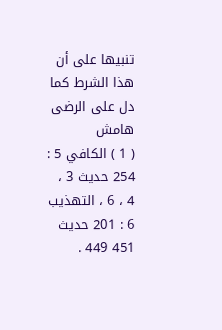تنبيها على أن هذا الشرط كما دل على الرضى
هامش
( 1 ) الكافي 5 : 254 حديث 3 ، 4 ، 6 ، التهذيب 6 : 201 حديث 451 449 .